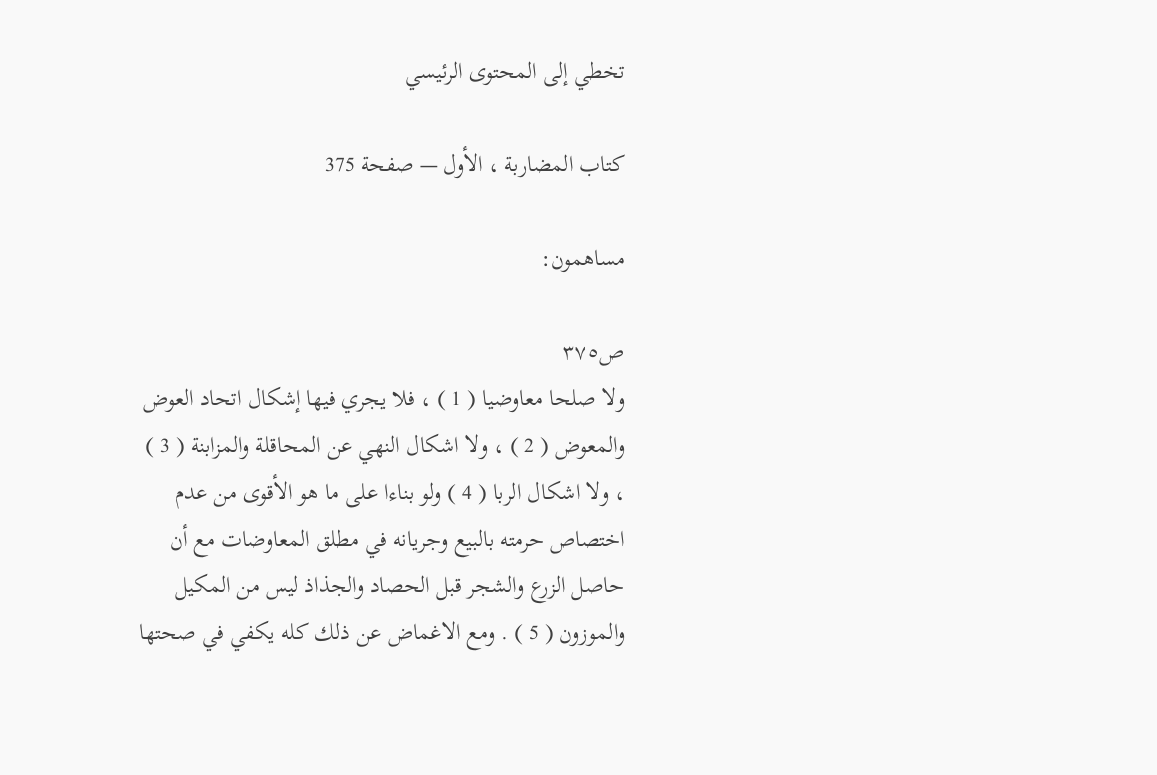تخطي إلى المحتوى الرئيسي

كتاب المضاربة ، الأول — صفحة 375

مساهمون:

ص٣٧٥
ولا صلحا معاوضيا ( 1 ) ، فلا يجري فيها إشكال اتحاد العوض والمعوض ( 2 ) ، ولا اشكال النهي عن المحاقلة والمزابنة ( 3 ) ، ولا اشكال الربا ( 4 ) ولو بناءا على ما هو الأقوى من عدم اختصاص حرمته بالبيع وجريانه في مطلق المعاوضات مع أن حاصل الزرع والشجر قبل الحصاد والجذاذ ليس من المكيل والموزون ( 5 ) . ومع الاغماض عن ذلك كله يكفي في صحتها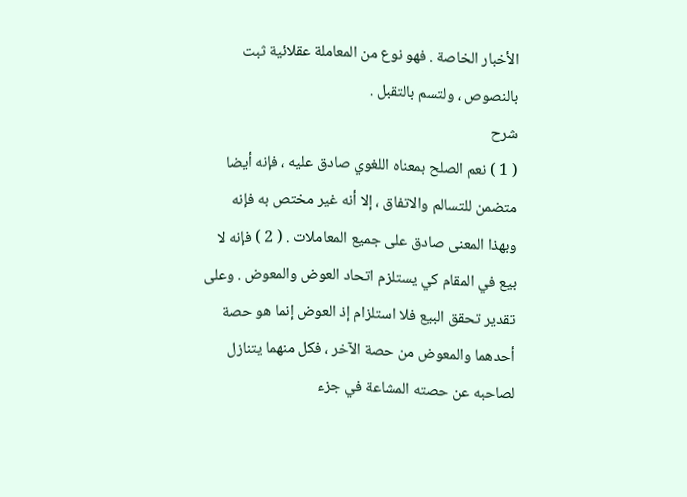الأخبار الخاصة . فهو نوع من المعاملة عقلائية ثبت بالنصوص ، ولتسم بالتقبل .
شرح
( 1 ) نعم الصلح بمعناه اللغوي صادق عليه ، فإنه أيضا متضمن للتسالم والاتفاق ، إلا أنه غير مختص به فإنه وبهذا المعنى صادق على جميع المعاملات . ( 2 ) فإنه لا بيع في المقام كي يستلزم اتحاد العوض والمعوض . وعلى تقدير تحقق البيع فلا استلزام إذ العوض إنما هو حصة أحدهما والمعوض من حصة الآخر ، فكل منهما يتنازل لصاحبه عن حصته المشاعة في جزء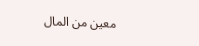معين من المال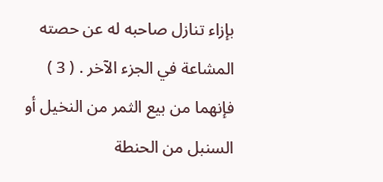بإزاء تنازل صاحبه له عن حصته المشاعة في الجزء الآخر . ( 3 ) فإنهما من بيع الثمر من النخيل أو السنبل من الحنطة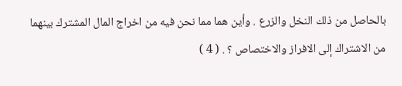بالحاصل من ذلك النخل والزرع . وأين هما مما نحن فيه من اخراج المال المشترك بينهما من الاشتراك إلى الافراز والاختصاص ؟ . ( 4 )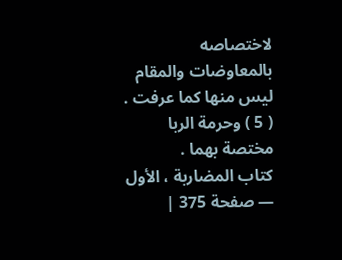لاختصاصه بالمعاوضات والمقام ليس منها كما عرفت . ( 5 ) وحرمة الربا مختصة بهما .
كتاب المضاربة ، الأول — صفحة 375 |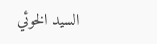السيد الخوئي